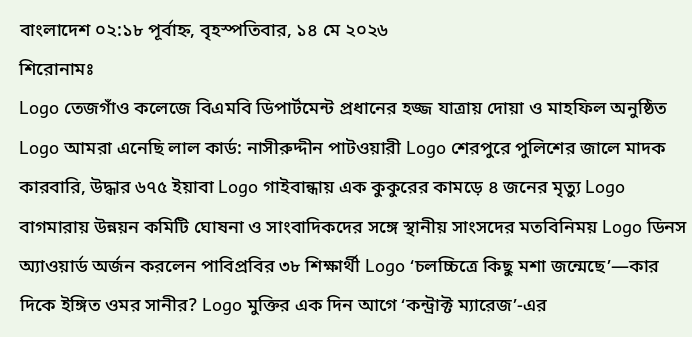বাংলাদেশ ০২:১৮ পূর্বাহ্ন, বৃহস্পতিবার, ১৪ মে ২০২৬
শিরোনামঃ
Logo তেজগাঁও কলেজে বিএমবি ডিপার্টমেন্ট প্রধানের হজ্জ যাত্রায় দোয়া ও মাহফিল অনুষ্ঠিত Logo আমরা এনেছি লাল কার্ড: নাসীরুদ্দীন পাটওয়ারী Logo শেরপুরে পুলিশের জালে মাদক কারবারি, উদ্ধার ৬৭৫ ইয়াবা Logo গাইবান্ধায় এক কুকুরের কামড়ে ৪ জনের মৃত্যু Logo বাগমারায় উন্নয়ন কমিটি ঘোষনা ও সাংবাদিকদের সঙ্গে স্থানীয় সাংসদের মতবিনিময় Logo ডিনস অ্যাওয়ার্ড অর্জন করলেন পাবিপ্রবির ৩৮ শিক্ষার্থী Logo ‘চলচ্চিত্রে কিছু মশা জন্মেছে’—কার দিকে ইঙ্গিত ওমর সানীর? Logo মুক্তির এক দিন আগে ‘কন্ট্রাক্ট ম্যারেজ’-এর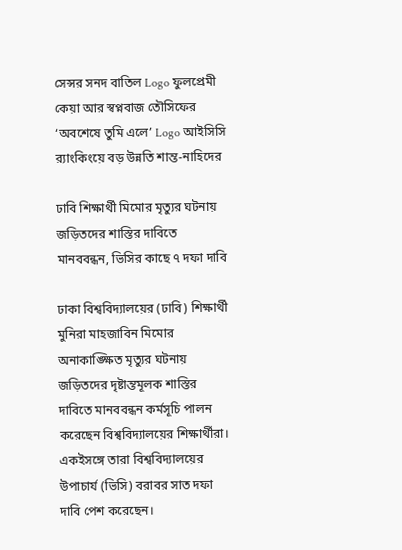সেন্সর সনদ বাতিল Logo ফুলপ্রেমী কেয়া আর স্বপ্নবাজ তৌসিফের ‘অবশেষে তুমি এলে’ Logo আইসিসি র‍্যাংকিংয়ে বড় উন্নতি শান্ত-নাহিদের

ঢাবি শিক্ষার্থী মিমোর মৃত্যুর ঘটনায় জড়িতদের শাস্তির দাবিতে মানববন্ধন, ভিসির কাছে ৭ দফা দাবি

ঢাকা বিশ্ববিদ্যালয়ের (ঢাবি) শিক্ষার্থী মুনিরা মাহজাবিন মিমোর অনাকাঙ্ক্ষিত মৃত্যুর ঘটনায় জড়িতদের দৃষ্টান্তমূলক শাস্তির দাবিতে মানববন্ধন কর্মসূচি পালন করেছেন বিশ্ববিদ্যালয়ের শিক্ষার্থীরা। একইসঙ্গে তারা বিশ্ববিদ্যালয়ের উপাচার্য (ভিসি) বরাবর সাত দফা দাবি পেশ করেছেন।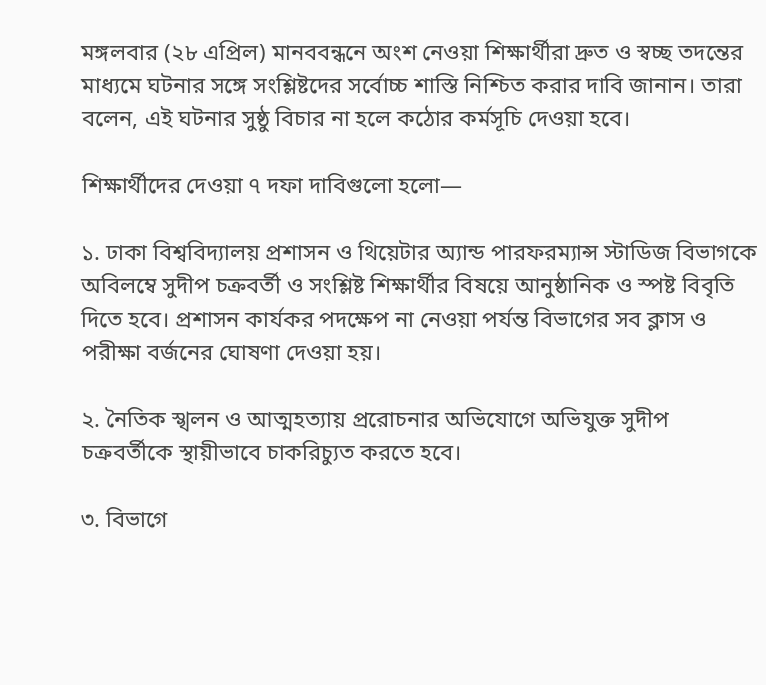মঙ্গলবার (২৮ এপ্রিল) মানববন্ধনে অংশ নেওয়া শিক্ষার্থীরা দ্রুত ও স্বচ্ছ তদন্তের মাধ্যমে ঘটনার সঙ্গে সংশ্লিষ্টদের সর্বোচ্চ শাস্তি নিশ্চিত করার দাবি জানান। তারা বলেন, এই ঘটনার সুষ্ঠু বিচার না হলে কঠোর কর্মসূচি দেওয়া হবে।

শিক্ষার্থীদের দেওয়া ৭ দফা দাবিগুলো হলো—

১. ঢাকা বিশ্ববিদ্যালয় প্রশাসন ও থিয়েটার অ্যান্ড পারফরম্যান্স স্টাডিজ বিভাগকে অবিলম্বে সুদীপ চক্রবর্তী ও সংশ্লিষ্ট শিক্ষার্থীর বিষয়ে আনুষ্ঠানিক ও স্পষ্ট বিবৃতি দিতে হবে। প্রশাসন কার্যকর পদক্ষেপ না নেওয়া পর্যন্ত বিভাগের সব ক্লাস ও পরীক্ষা বর্জনের ঘোষণা দেওয়া হয়।

২. নৈতিক স্খলন ও আত্মহত্যায় প্ররোচনার অভিযোগে অভিযুক্ত সুদীপ চক্রবর্তীকে স্থায়ীভাবে চাকরিচ্যুত করতে হবে।

৩. বিভাগে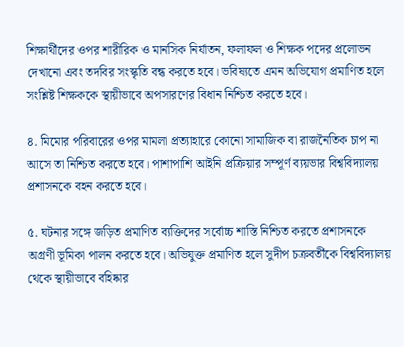শিক্ষার্থীদের ওপর শারীরিক ও মানসিক নির্যাতন, ফলাফল ও শিক্ষক পদের প্রলোভন দেখানো এবং তদবির সংস্কৃতি বন্ধ করতে হবে। ভবিষ্যতে এমন অভিযোগ প্রমাণিত হলে সংশ্লিষ্ট শিক্ষককে স্থায়ীভাবে অপসারণের বিধান নিশ্চিত করতে হবে।

৪. মিমোর পরিবারের ওপর মামলা প্রত্যাহারে কোনো সামাজিক বা রাজনৈতিক চাপ না আসে তা নিশ্চিত করতে হবে। পাশাপাশি আইনি প্রক্রিয়ার সম্পূর্ণ ব্যয়ভার বিশ্ববিদ্যালয় প্রশাসনকে বহন করতে হবে।

৫. ঘটনার সঙ্গে জড়িত প্রমাণিত ব্যক্তিদের সর্বোচ্চ শাস্তি নিশ্চিত করতে প্রশাসনকে অগ্রণী ভূমিকা পালন করতে হবে। অভিযুক্ত প্রমাণিত হলে সুদীপ চক্রবর্তীকে বিশ্ববিদ্যালয় থেকে স্থায়ীভাবে বহিষ্কার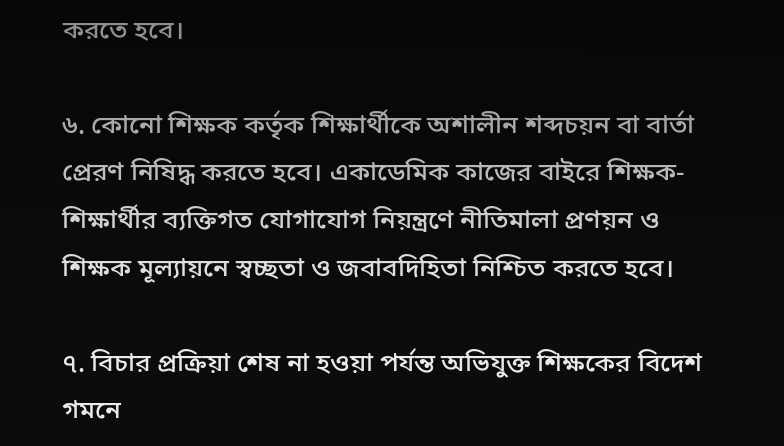করতে হবে।

৬. কোনো শিক্ষক কর্তৃক শিক্ষার্থীকে অশালীন শব্দচয়ন বা বার্তা প্রেরণ নিষিদ্ধ করতে হবে। একাডেমিক কাজের বাইরে শিক্ষক-শিক্ষার্থীর ব্যক্তিগত যোগাযোগ নিয়ন্ত্রণে নীতিমালা প্রণয়ন ও শিক্ষক মূল্যায়নে স্বচ্ছতা ও জবাবদিহিতা নিশ্চিত করতে হবে।

৭. বিচার প্রক্রিয়া শেষ না হওয়া পর্যন্ত অভিযুক্ত শিক্ষকের বিদেশ গমনে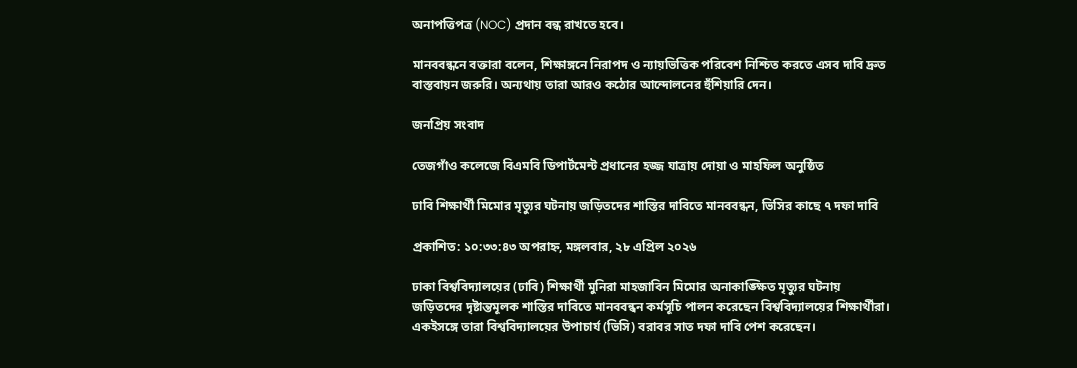অনাপত্তিপত্র (NOC) প্রদান বন্ধ রাখতে হবে।

মানববন্ধনে বক্তারা বলেন, শিক্ষাঙ্গনে নিরাপদ ও ন্যায়ভিত্তিক পরিবেশ নিশ্চিত করতে এসব দাবি দ্রুত বাস্তবায়ন জরুরি। অন্যথায় তারা আরও কঠোর আন্দোলনের হুঁশিয়ারি দেন।

জনপ্রিয় সংবাদ

তেজগাঁও কলেজে বিএমবি ডিপার্টমেন্ট প্রধানের হজ্জ যাত্রায় দোয়া ও মাহফিল অনুষ্ঠিত

ঢাবি শিক্ষার্থী মিমোর মৃত্যুর ঘটনায় জড়িতদের শাস্তির দাবিতে মানববন্ধন, ভিসির কাছে ৭ দফা দাবি

প্রকাশিত: ১০:৩৩:৪৩ অপরাহ্ন, মঙ্গলবার, ২৮ এপ্রিল ২০২৬

ঢাকা বিশ্ববিদ্যালয়ের (ঢাবি) শিক্ষার্থী মুনিরা মাহজাবিন মিমোর অনাকাঙ্ক্ষিত মৃত্যুর ঘটনায় জড়িতদের দৃষ্টান্তমূলক শাস্তির দাবিতে মানববন্ধন কর্মসূচি পালন করেছেন বিশ্ববিদ্যালয়ের শিক্ষার্থীরা। একইসঙ্গে তারা বিশ্ববিদ্যালয়ের উপাচার্য (ভিসি) বরাবর সাত দফা দাবি পেশ করেছেন।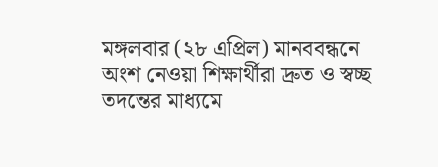মঙ্গলবার (২৮ এপ্রিল) মানববন্ধনে অংশ নেওয়া শিক্ষার্থীরা দ্রুত ও স্বচ্ছ তদন্তের মাধ্যমে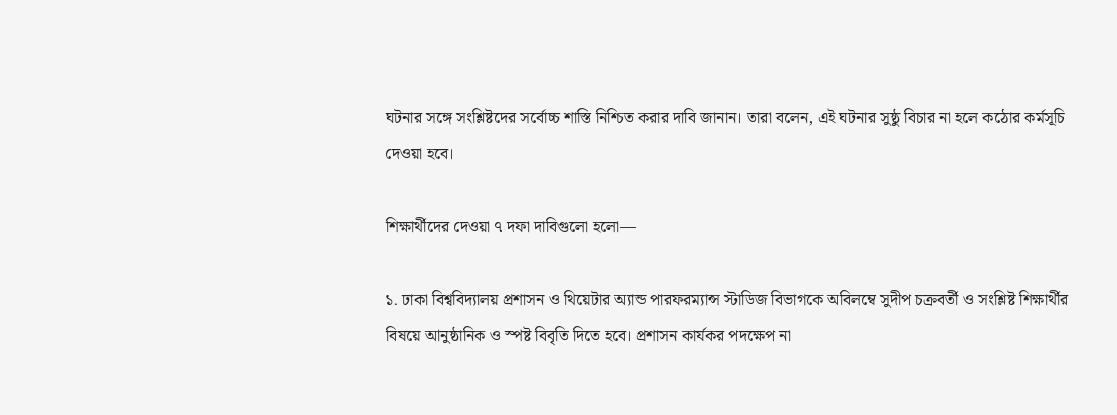ঘটনার সঙ্গে সংশ্লিষ্টদের সর্বোচ্চ শাস্তি নিশ্চিত করার দাবি জানান। তারা বলেন, এই ঘটনার সুষ্ঠু বিচার না হলে কঠোর কর্মসূচি দেওয়া হবে।

শিক্ষার্থীদের দেওয়া ৭ দফা দাবিগুলো হলো—

১. ঢাকা বিশ্ববিদ্যালয় প্রশাসন ও থিয়েটার অ্যান্ড পারফরম্যান্স স্টাডিজ বিভাগকে অবিলম্বে সুদীপ চক্রবর্তী ও সংশ্লিষ্ট শিক্ষার্থীর বিষয়ে আনুষ্ঠানিক ও স্পষ্ট বিবৃতি দিতে হবে। প্রশাসন কার্যকর পদক্ষেপ না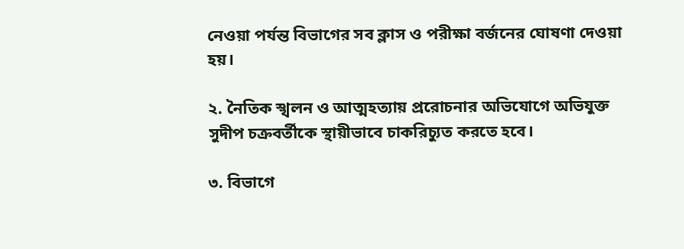নেওয়া পর্যন্ত বিভাগের সব ক্লাস ও পরীক্ষা বর্জনের ঘোষণা দেওয়া হয়।

২. নৈতিক স্খলন ও আত্মহত্যায় প্ররোচনার অভিযোগে অভিযুক্ত সুদীপ চক্রবর্তীকে স্থায়ীভাবে চাকরিচ্যুত করতে হবে।

৩. বিভাগে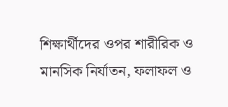শিক্ষার্থীদের ওপর শারীরিক ও মানসিক নির্যাতন, ফলাফল ও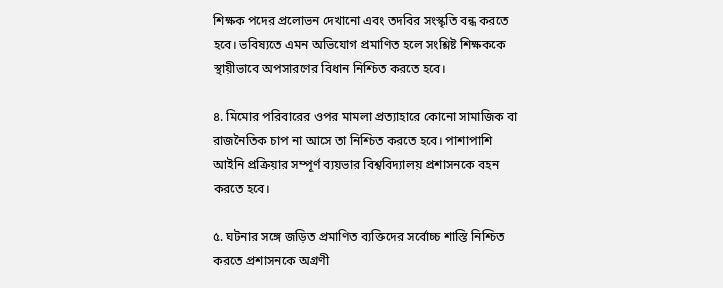শিক্ষক পদের প্রলোভন দেখানো এবং তদবির সংস্কৃতি বন্ধ করতে হবে। ভবিষ্যতে এমন অভিযোগ প্রমাণিত হলে সংশ্লিষ্ট শিক্ষককে স্থায়ীভাবে অপসারণের বিধান নিশ্চিত করতে হবে।

৪. মিমোর পরিবারের ওপর মামলা প্রত্যাহারে কোনো সামাজিক বা রাজনৈতিক চাপ না আসে তা নিশ্চিত করতে হবে। পাশাপাশি আইনি প্রক্রিয়ার সম্পূর্ণ ব্যয়ভার বিশ্ববিদ্যালয় প্রশাসনকে বহন করতে হবে।

৫. ঘটনার সঙ্গে জড়িত প্রমাণিত ব্যক্তিদের সর্বোচ্চ শাস্তি নিশ্চিত করতে প্রশাসনকে অগ্রণী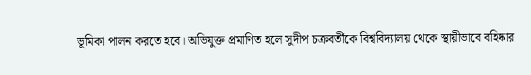ভূমিকা পালন করতে হবে। অভিযুক্ত প্রমাণিত হলে সুদীপ চক্রবর্তীকে বিশ্ববিদ্যালয় থেকে স্থায়ীভাবে বহিষ্কার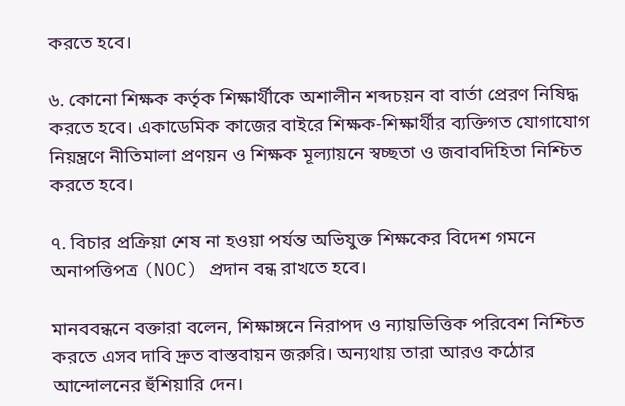করতে হবে।

৬. কোনো শিক্ষক কর্তৃক শিক্ষার্থীকে অশালীন শব্দচয়ন বা বার্তা প্রেরণ নিষিদ্ধ করতে হবে। একাডেমিক কাজের বাইরে শিক্ষক-শিক্ষার্থীর ব্যক্তিগত যোগাযোগ নিয়ন্ত্রণে নীতিমালা প্রণয়ন ও শিক্ষক মূল্যায়নে স্বচ্ছতা ও জবাবদিহিতা নিশ্চিত করতে হবে।

৭. বিচার প্রক্রিয়া শেষ না হওয়া পর্যন্ত অভিযুক্ত শিক্ষকের বিদেশ গমনে অনাপত্তিপত্র (NOC) প্রদান বন্ধ রাখতে হবে।

মানববন্ধনে বক্তারা বলেন, শিক্ষাঙ্গনে নিরাপদ ও ন্যায়ভিত্তিক পরিবেশ নিশ্চিত করতে এসব দাবি দ্রুত বাস্তবায়ন জরুরি। অন্যথায় তারা আরও কঠোর আন্দোলনের হুঁশিয়ারি দেন।